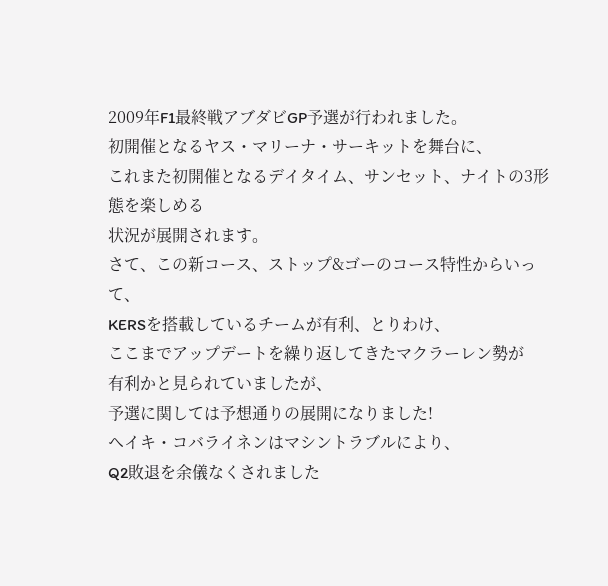2009年F1最終戦アブダビGP予選が行われました。
初開催となるヤス・マリーナ・サーキットを舞台に、
これまた初開催となるデイタイム、サンセット、ナイトの3形態を楽しめる
状況が展開されます。
さて、この新コース、ストップ&ゴーのコース特性からいって、
KERSを搭載しているチームが有利、とりわけ、
ここまでアップデートを繰り返してきたマクラーレン勢が
有利かと見られていましたが、
予選に関しては予想通りの展開になりました!
ヘイキ・コバライネンはマシントラブルにより、
Q2敗退を余儀なくされました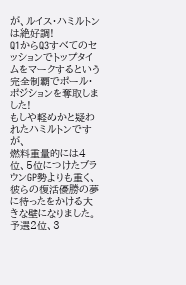が、ルイス・ハミルトンは絶好調!
Q1からQ3すべてのセッションでトップタイムをマークするという
完全制覇でポール・ポジションを奪取しました!
もしや軽めかと疑われたハミルトンですが、
燃料重量的には4位、5位につけたブラウンGP勢よりも重く、
彼らの復活優勝の夢に待ったをかける大きな壁になりました。
予選2位、3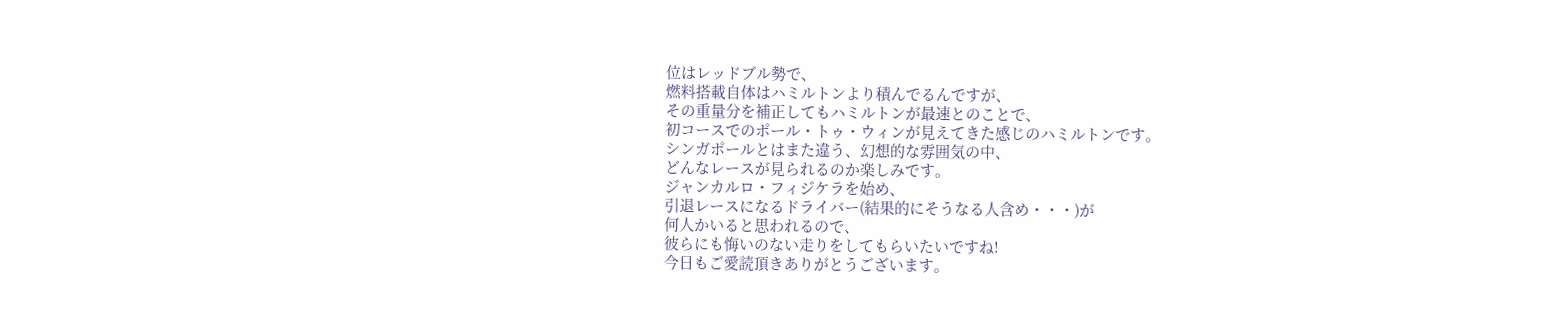位はレッドブル勢で、
燃料搭載自体はハミルトンより積んでるんですが、
その重量分を補正してもハミルトンが最速とのことで、
初コースでのポール・トゥ・ウィンが見えてきた感じのハミルトンです。
シンガポールとはまた違う、幻想的な雰囲気の中、
どんなレースが見られるのか楽しみです。
ジャンカルロ・フィジケラを始め、
引退レースになるドライバー(結果的にそうなる人含め・・・)が
何人かいると思われるので、
彼らにも悔いのない走りをしてもらいたいですね!
今日もご愛読頂きありがとうございます。